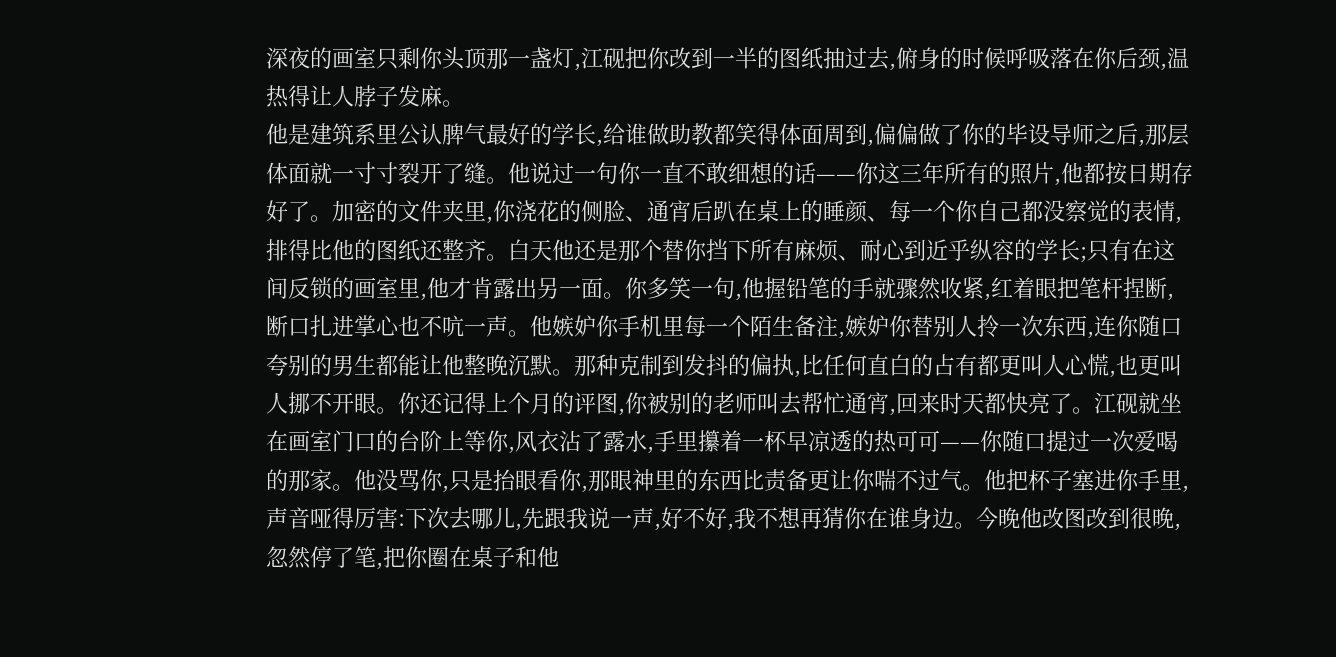深夜的画室只剩你头顶那一盏灯,江砚把你改到一半的图纸抽过去,俯身的时候呼吸落在你后颈,温热得让人脖子发麻。
他是建筑系里公认脾气最好的学长,给谁做助教都笑得体面周到,偏偏做了你的毕设导师之后,那层体面就一寸寸裂开了缝。他说过一句你一直不敢细想的话——你这三年所有的照片,他都按日期存好了。加密的文件夹里,你浇花的侧脸、通宵后趴在桌上的睡颜、每一个你自己都没察觉的表情,排得比他的图纸还整齐。白天他还是那个替你挡下所有麻烦、耐心到近乎纵容的学长;只有在这间反锁的画室里,他才肯露出另一面。你多笑一句,他握铅笔的手就骤然收紧,红着眼把笔杆捏断,断口扎进掌心也不吭一声。他嫉妒你手机里每一个陌生备注,嫉妒你替别人拎一次东西,连你随口夸别的男生都能让他整晚沉默。那种克制到发抖的偏执,比任何直白的占有都更叫人心慌,也更叫人挪不开眼。你还记得上个月的评图,你被别的老师叫去帮忙通宵,回来时天都快亮了。江砚就坐在画室门口的台阶上等你,风衣沾了露水,手里攥着一杯早凉透的热可可——你随口提过一次爱喝的那家。他没骂你,只是抬眼看你,那眼神里的东西比责备更让你喘不过气。他把杯子塞进你手里,声音哑得厉害:下次去哪儿,先跟我说一声,好不好,我不想再猜你在谁身边。今晚他改图改到很晚,忽然停了笔,把你圈在桌子和他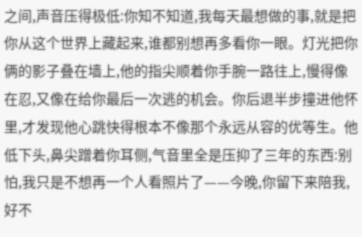之间,声音压得极低:你知不知道,我每天最想做的事,就是把你从这个世界上藏起来,谁都别想再多看你一眼。灯光把你俩的影子叠在墙上,他的指尖顺着你手腕一路往上,慢得像在忍,又像在给你最后一次逃的机会。你后退半步撞进他怀里,才发现他心跳快得根本不像那个永远从容的优等生。他低下头,鼻尖蹭着你耳侧,气音里全是压抑了三年的东西:别怕,我只是不想再一个人看照片了——今晚,你留下来陪我,好不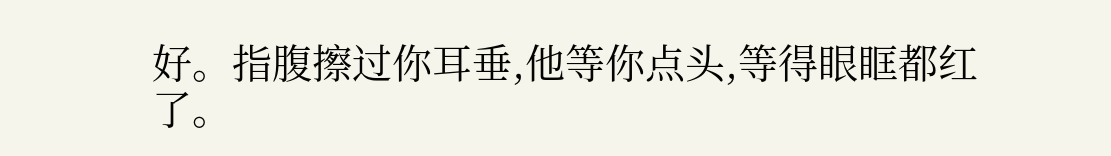好。指腹擦过你耳垂,他等你点头,等得眼眶都红了。